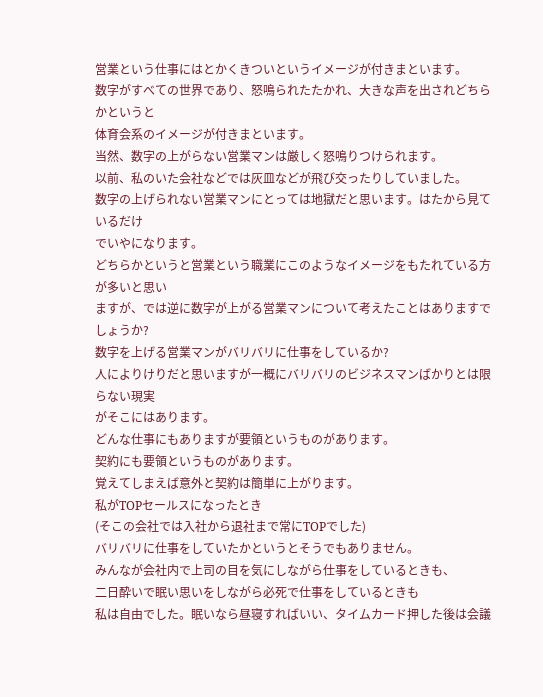営業という仕事にはとかくきついというイメージが付きまといます。
数字がすべての世界であり、怒鳴られたたかれ、大きな声を出されどちらかというと
体育会系のイメージが付きまといます。
当然、数字の上がらない営業マンは厳しく怒鳴りつけられます。
以前、私のいた会社などでは灰皿などが飛び交ったりしていました。
数字の上げられない営業マンにとっては地獄だと思います。はたから見ているだけ
でいやになります。
どちらかというと営業という職業にこのようなイメージをもたれている方が多いと思い
ますが、では逆に数字が上がる営業マンについて考えたことはありますでしょうか?
数字を上げる営業マンがバリバリに仕事をしているか?
人によりけりだと思いますが一概にバリバリのビジネスマンばかりとは限らない現実
がそこにはあります。
どんな仕事にもありますが要領というものがあります。
契約にも要領というものがあります。
覚えてしまえば意外と契約は簡単に上がります。
私がTOPセールスになったとき
(そこの会社では入社から退社まで常にTOPでした)
バリバリに仕事をしていたかというとそうでもありません。
みんなが会社内で上司の目を気にしながら仕事をしているときも、
二日酔いで眠い思いをしながら必死で仕事をしているときも
私は自由でした。眠いなら昼寝すればいい、タイムカード押した後は会議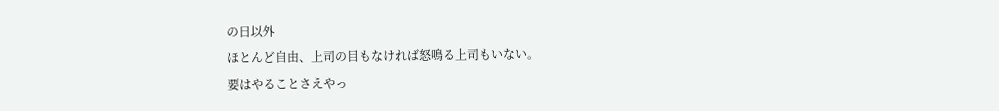の日以外
ほとんど自由、上司の目もなければ怒鳴る上司もいない。
要はやることさえやっ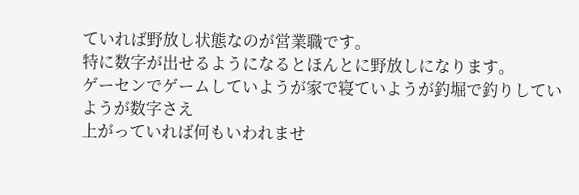ていれば野放し状態なのが営業職です。
特に数字が出せるようになるとほんとに野放しになります。
ゲーセンでゲームしていようが家で寝ていようが釣堀で釣りしていようが数字さえ
上がっていれば何もいわれませ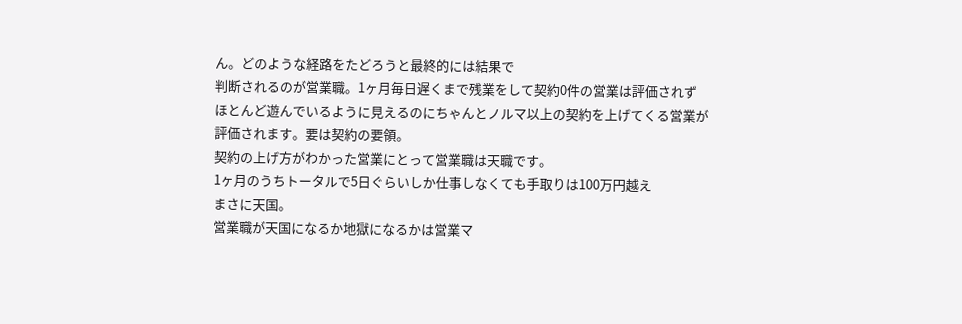ん。どのような経路をたどろうと最終的には結果で
判断されるのが営業職。1ヶ月毎日遅くまで残業をして契約0件の営業は評価されず
ほとんど遊んでいるように見えるのにちゃんとノルマ以上の契約を上げてくる営業が
評価されます。要は契約の要領。
契約の上げ方がわかった営業にとって営業職は天職です。
1ヶ月のうちトータルで5日ぐらいしか仕事しなくても手取りは100万円越え
まさに天国。
営業職が天国になるか地獄になるかは営業マ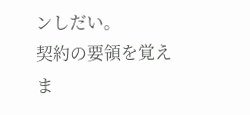ンしだい。
契約の要領を覚えま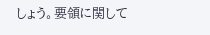しょう。要領に関して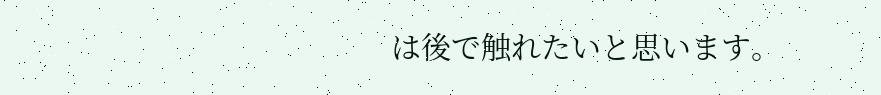は後で触れたいと思います。